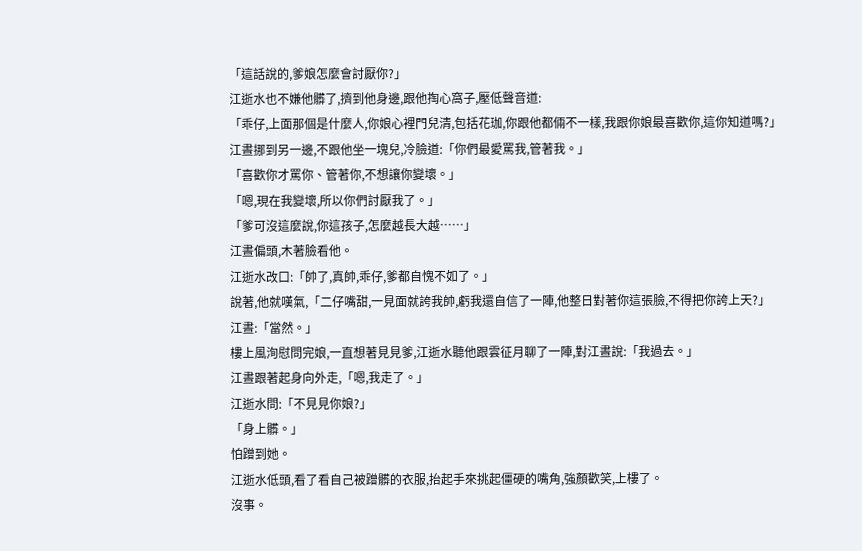「這話說的,爹娘怎麼會討厭你?」
江逝水也不嫌他髒了,擠到他身邊,跟他掏心窩子,壓低聲音道:
「乖仔,上面那個是什麼人,你娘心裡門兒清,包括花珈,你跟他都倆不一樣,我跟你娘最喜歡你,這你知道嗎?」
江晝挪到另一邊,不跟他坐一塊兒,冷臉道:「你們最愛罵我,管著我。」
「喜歡你才罵你、管著你,不想讓你變壞。」
「嗯,現在我變壞,所以你們討厭我了。」
「爹可沒這麼說,你這孩子,怎麼越長大越……」
江晝偏頭,木著臉看他。
江逝水改口:「帥了,真帥,乖仔,爹都自愧不如了。」
說著,他就嘆氣,「二仔嘴甜,一見面就誇我帥,虧我還自信了一陣,他整日對著你這張臉,不得把你誇上天?」
江晝:「當然。」
樓上風洵慰問完娘,一直想著見見爹,江逝水聽他跟雲征月聊了一陣,對江晝說:「我過去。」
江晝跟著起身向外走,「嗯,我走了。」
江逝水問:「不見見你娘?」
「身上髒。」
怕蹭到她。
江逝水低頭,看了看自己被蹭髒的衣服,抬起手來挑起僵硬的嘴角,強顏歡笑,上樓了。
沒事。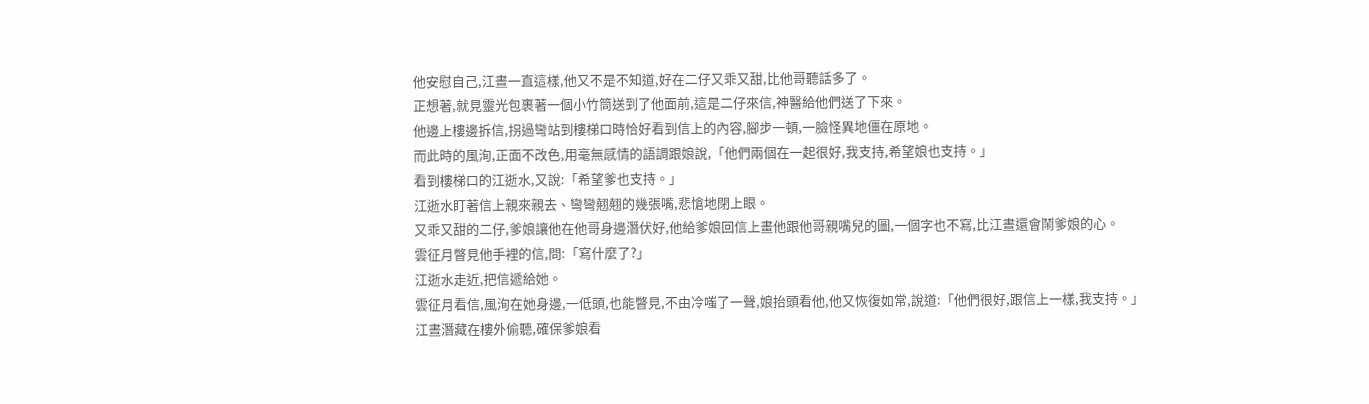他安慰自己,江晝一直這樣,他又不是不知道,好在二仔又乖又甜,比他哥聽話多了。
正想著,就見靈光包裹著一個小竹筒送到了他面前,這是二仔來信,神醫給他們送了下來。
他邊上樓邊拆信,拐過彎站到樓梯口時恰好看到信上的內容,腳步一頓,一臉怪異地僵在原地。
而此時的風洵,正面不改色,用毫無感情的語調跟娘說,「他們兩個在一起很好,我支持,希望娘也支持。」
看到樓梯口的江逝水,又說:「希望爹也支持。」
江逝水盯著信上親來親去、彎彎翹翹的幾張嘴,悲愴地閉上眼。
又乖又甜的二仔,爹娘讓他在他哥身邊潛伏好,他給爹娘回信上畫他跟他哥親嘴兒的圖,一個字也不寫,比江晝還會鬧爹娘的心。
雲征月瞥見他手裡的信,問:「寫什麼了?」
江逝水走近,把信遞給她。
雲征月看信,風洵在她身邊,一低頭,也能瞥見,不由冷嗤了一聲,娘抬頭看他,他又恢復如常,說道:「他們很好,跟信上一樣,我支持。」
江晝潛藏在樓外偷聽,確保爹娘看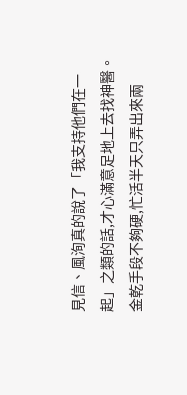見信、風洵真的說了「我支持他們在一起」之類的話,才心滿意足地上去找神醫。
金乾手段不夠硬,忙活半天只弄出來兩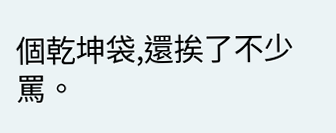個乾坤袋,還挨了不少罵。